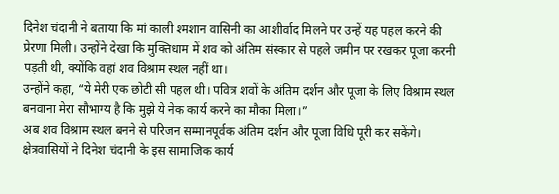दिनेश चंदानी ने बताया कि मां काली श्मशान वासिनी का आशीर्वाद मिलने पर उन्हें यह पहल करने की प्रेरणा मिली। उन्होंने देखा कि मुक्तिधाम में शव को अंतिम संस्कार से पहले जमीन पर रखकर पूजा करनी पड़ती थी, क्योंकि वहां शव विश्राम स्थल नहीं था।
उन्होंने कहा, “ये मेरी एक छोटी सी पहल थी। पवित्र शवों के अंतिम दर्शन और पूजा के लिए विश्राम स्थल बनवाना मेरा सौभाग्य है कि मुझे ये नेक कार्य करने का मौका मिला।”
अब शव विश्राम स्थल बनने से परिजन सम्मानपूर्वक अंतिम दर्शन और पूजा विधि पूरी कर सकेंगे। क्षेत्रवासियों ने दिनेश चंदानी के इस सामाजिक कार्य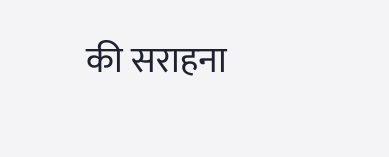की सराहना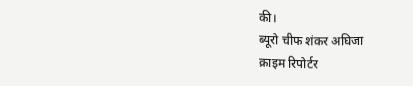की।
ब्यूरो चीफ शंकर अघिजा
क्राइम रिपोर्टर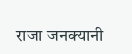राजा जनक्यानी